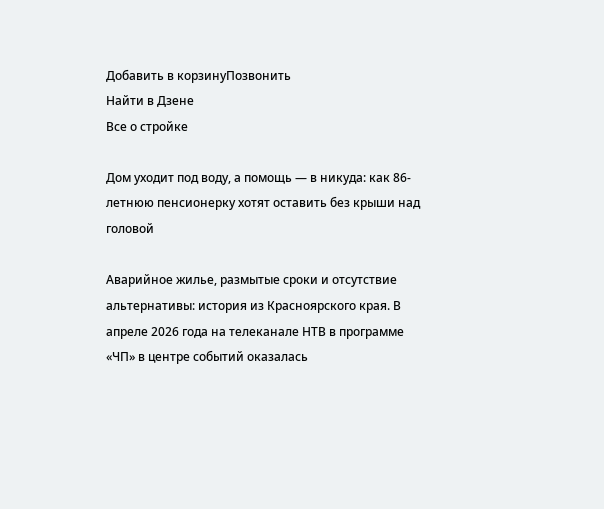Добавить в корзинуПозвонить
Найти в Дзене
Все о стройке

Дом уходит под воду, а помощь — в никуда: как 86-летнюю пенсионерку хотят оставить без крыши над головой

Аварийное жилье, размытые сроки и отсутствие альтернативы: история из Красноярского края. В апреле 2026 года на телеканале НТВ в программе «ЧП» в центре событий оказалась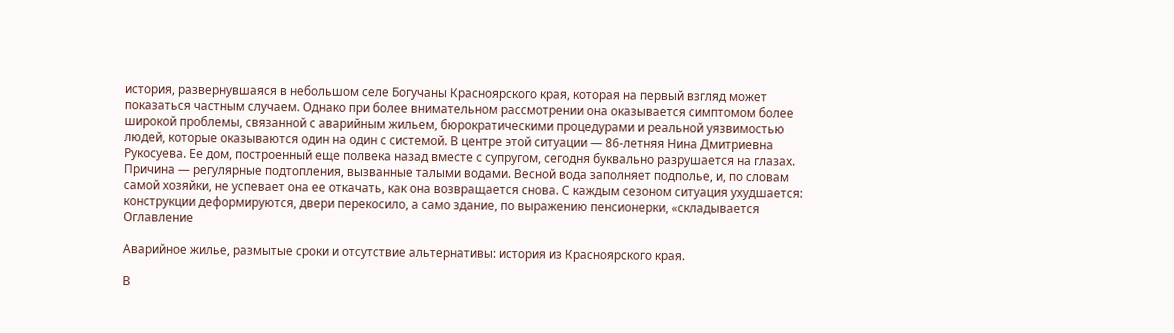история, развернувшаяся в небольшом селе Богучаны Красноярского края, которая на первый взгляд может показаться частным случаем. Однако при более внимательном рассмотрении она оказывается симптомом более широкой проблемы, связанной с аварийным жильем, бюрократическими процедурами и реальной уязвимостью людей, которые оказываются один на один с системой. В центре этой ситуации — 86-летняя Нина Дмитриевна Рукосуева. Ее дом, построенный еще полвека назад вместе с супругом, сегодня буквально разрушается на глазах. Причина — регулярные подтопления, вызванные талыми водами. Весной вода заполняет подполье, и, по словам самой хозяйки, не успевает она ее откачать, как она возвращается снова. С каждым сезоном ситуация ухудшается: конструкции деформируются, двери перекосило, а само здание, по выражению пенсионерки, «складывается
Оглавление

Аварийное жилье, размытые сроки и отсутствие альтернативы: история из Красноярского края.

В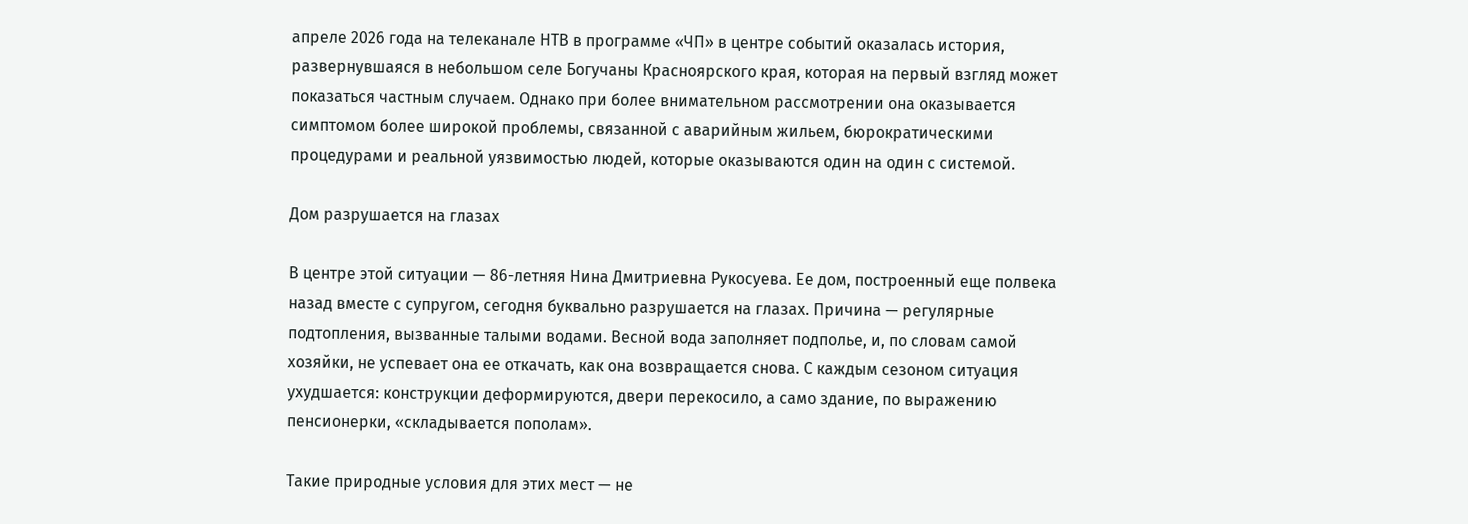апреле 2026 года на телеканале НТВ в программе «ЧП» в центре событий оказалась история, развернувшаяся в небольшом селе Богучаны Красноярского края, которая на первый взгляд может показаться частным случаем. Однако при более внимательном рассмотрении она оказывается симптомом более широкой проблемы, связанной с аварийным жильем, бюрократическими процедурами и реальной уязвимостью людей, которые оказываются один на один с системой.

Дом разрушается на глазах

В центре этой ситуации — 86-летняя Нина Дмитриевна Рукосуева. Ее дом, построенный еще полвека назад вместе с супругом, сегодня буквально разрушается на глазах. Причина — регулярные подтопления, вызванные талыми водами. Весной вода заполняет подполье, и, по словам самой хозяйки, не успевает она ее откачать, как она возвращается снова. С каждым сезоном ситуация ухудшается: конструкции деформируются, двери перекосило, а само здание, по выражению пенсионерки, «складывается пополам».

Такие природные условия для этих мест — не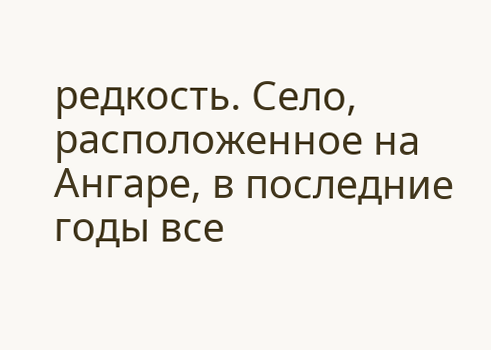редкость. Село, расположенное на Ангаре, в последние годы все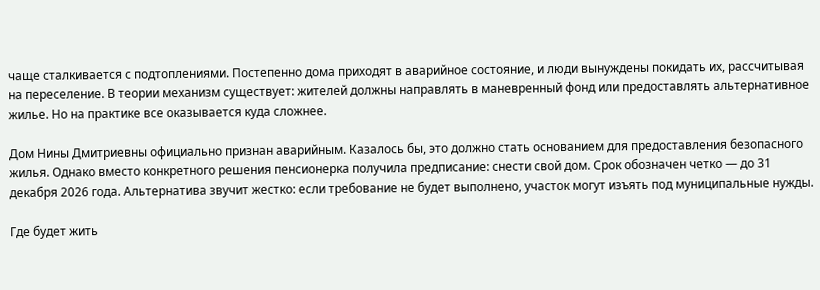чаще сталкивается с подтоплениями. Постепенно дома приходят в аварийное состояние, и люди вынуждены покидать их, рассчитывая на переселение. В теории механизм существует: жителей должны направлять в маневренный фонд или предоставлять альтернативное жилье. Но на практике все оказывается куда сложнее.

Дом Нины Дмитриевны официально признан аварийным. Казалось бы, это должно стать основанием для предоставления безопасного жилья. Однако вместо конкретного решения пенсионерка получила предписание: снести свой дом. Срок обозначен четко — до 31 декабря 2026 года. Альтернатива звучит жестко: если требование не будет выполнено, участок могут изъять под муниципальные нужды.

Где будет жить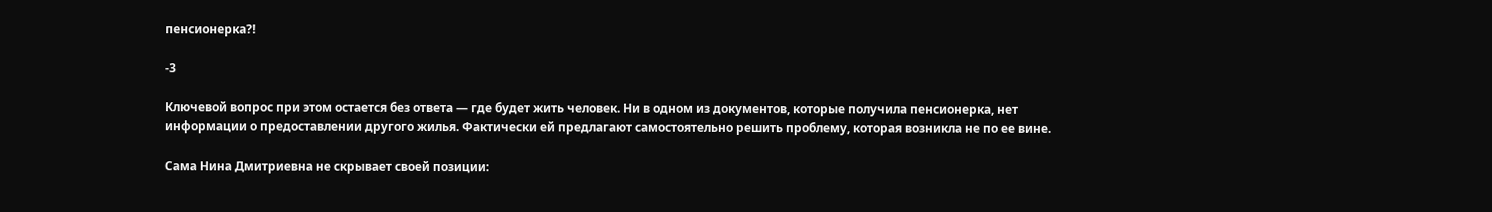пенсионерка?!

-3

Ключевой вопрос при этом остается без ответа — где будет жить человек. Ни в одном из документов, которые получила пенсионерка, нет информации о предоставлении другого жилья. Фактически ей предлагают самостоятельно решить проблему, которая возникла не по ее вине.

Сама Нина Дмитриевна не скрывает своей позиции: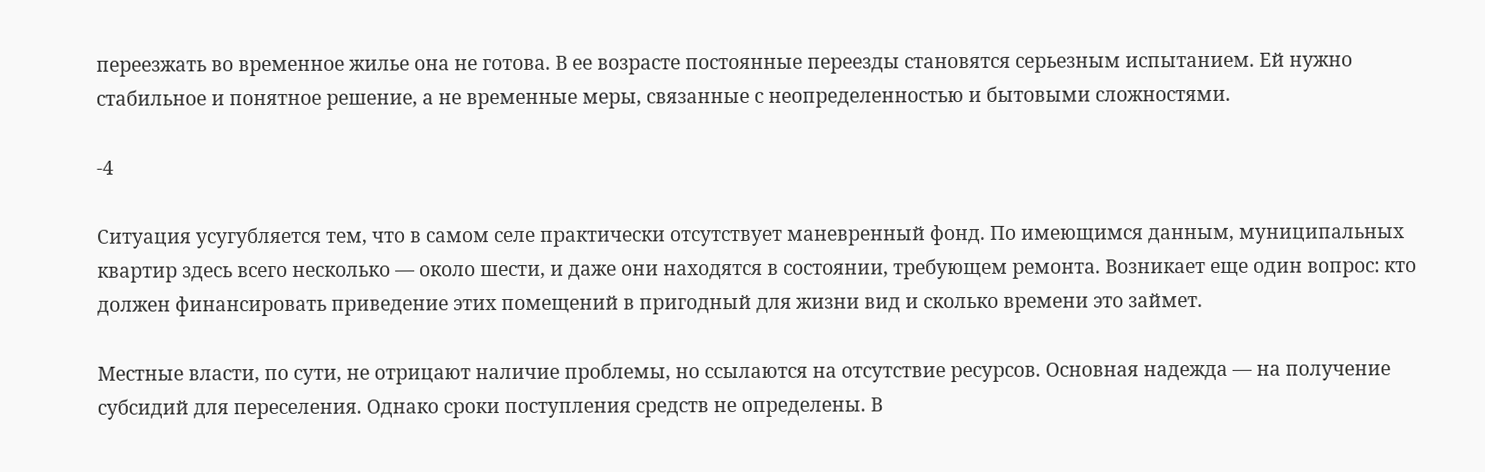переезжать во временное жилье она не готова. В ее возрасте постоянные переезды становятся серьезным испытанием. Ей нужно стабильное и понятное решение, а не временные меры, связанные с неопределенностью и бытовыми сложностями.

-4

Ситуация усугубляется тем, что в самом селе практически отсутствует маневренный фонд. По имеющимся данным, муниципальных квартир здесь всего несколько — около шести, и даже они находятся в состоянии, требующем ремонта. Возникает еще один вопрос: кто должен финансировать приведение этих помещений в пригодный для жизни вид и сколько времени это займет.

Местные власти, по сути, не отрицают наличие проблемы, но ссылаются на отсутствие ресурсов. Основная надежда — на получение субсидий для переселения. Однако сроки поступления средств не определены. В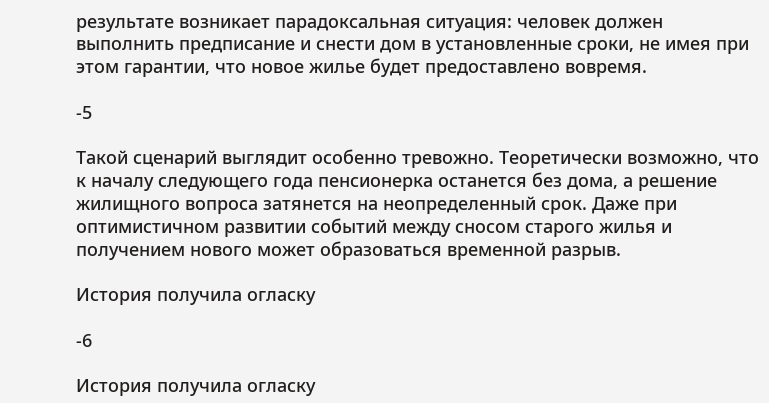результате возникает парадоксальная ситуация: человек должен выполнить предписание и снести дом в установленные сроки, не имея при этом гарантии, что новое жилье будет предоставлено вовремя.

-5

Такой сценарий выглядит особенно тревожно. Теоретически возможно, что к началу следующего года пенсионерка останется без дома, а решение жилищного вопроса затянется на неопределенный срок. Даже при оптимистичном развитии событий между сносом старого жилья и получением нового может образоваться временной разрыв.

История получила огласку

-6

История получила огласку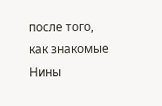после того, как знакомые Нины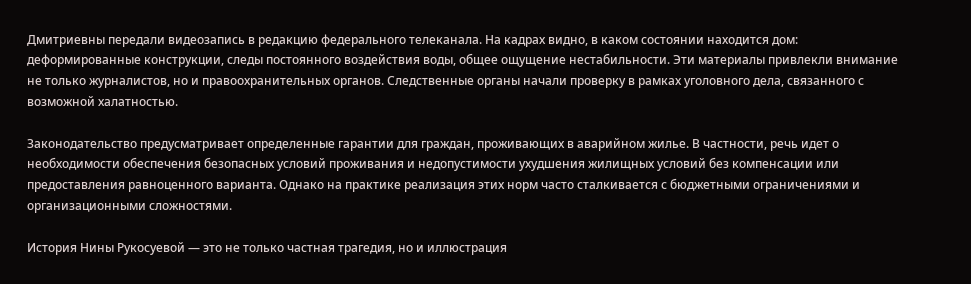Дмитриевны передали видеозапись в редакцию федерального телеканала. На кадрах видно, в каком состоянии находится дом: деформированные конструкции, следы постоянного воздействия воды, общее ощущение нестабильности. Эти материалы привлекли внимание не только журналистов, но и правоохранительных органов. Следственные органы начали проверку в рамках уголовного дела, связанного с возможной халатностью.

Законодательство предусматривает определенные гарантии для граждан, проживающих в аварийном жилье. В частности, речь идет о необходимости обеспечения безопасных условий проживания и недопустимости ухудшения жилищных условий без компенсации или предоставления равноценного варианта. Однако на практике реализация этих норм часто сталкивается с бюджетными ограничениями и организационными сложностями.

История Нины Рукосуевой — это не только частная трагедия, но и иллюстрация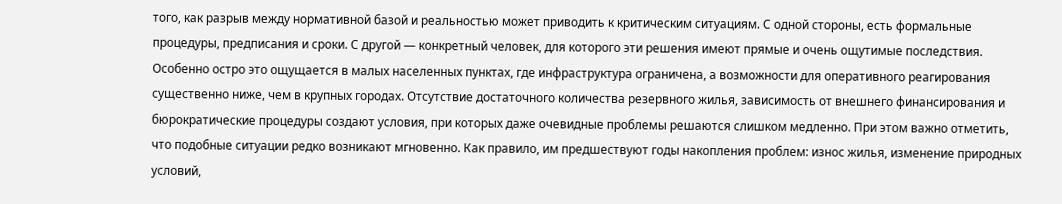того, как разрыв между нормативной базой и реальностью может приводить к критическим ситуациям. С одной стороны, есть формальные процедуры, предписания и сроки. С другой — конкретный человек, для которого эти решения имеют прямые и очень ощутимые последствия. Особенно остро это ощущается в малых населенных пунктах, где инфраструктура ограничена, а возможности для оперативного реагирования существенно ниже, чем в крупных городах. Отсутствие достаточного количества резервного жилья, зависимость от внешнего финансирования и бюрократические процедуры создают условия, при которых даже очевидные проблемы решаются слишком медленно. При этом важно отметить, что подобные ситуации редко возникают мгновенно. Как правило, им предшествуют годы накопления проблем: износ жилья, изменение природных условий,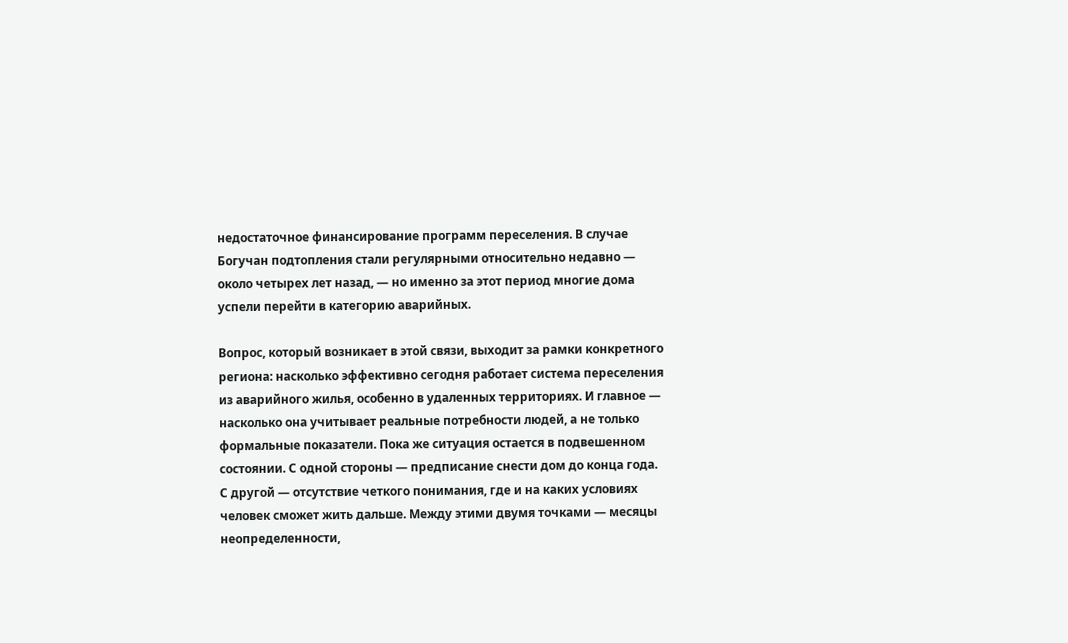недостаточное финансирование программ переселения. В случае Богучан подтопления стали регулярными относительно недавно — около четырех лет назад, — но именно за этот период многие дома успели перейти в категорию аварийных.

Вопрос, который возникает в этой связи, выходит за рамки конкретного региона: насколько эффективно сегодня работает система переселения из аварийного жилья, особенно в удаленных территориях. И главное — насколько она учитывает реальные потребности людей, а не только формальные показатели. Пока же ситуация остается в подвешенном состоянии. С одной стороны — предписание снести дом до конца года. С другой — отсутствие четкого понимания, где и на каких условиях человек сможет жить дальше. Между этими двумя точками — месяцы неопределенности,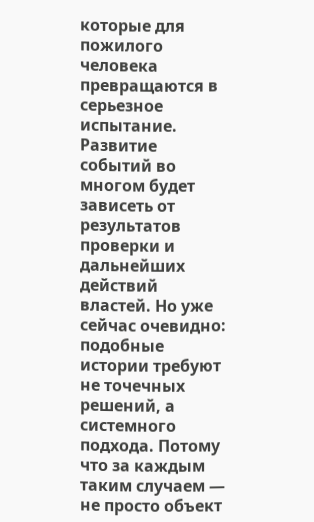которые для пожилого человека превращаются в серьезное испытание. Развитие событий во многом будет зависеть от результатов проверки и дальнейших действий властей. Но уже сейчас очевидно: подобные истории требуют не точечных решений, а системного подхода. Потому что за каждым таким случаем — не просто объект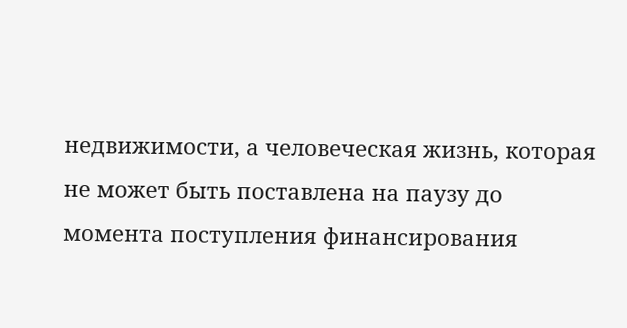недвижимости, а человеческая жизнь, которая не может быть поставлена на паузу до момента поступления финансирования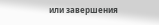или завершения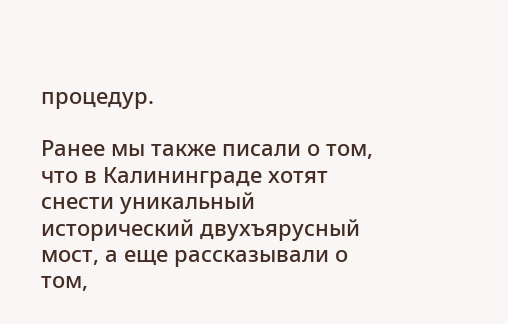процедур.

Ранее мы также писали о том, что в Калининграде хотят снести уникальный исторический двухъярусный мост, а еще рассказывали о том,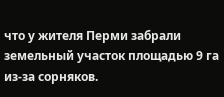что у жителя Перми забрали земельный участок площадью 9 га из-за сорняков.